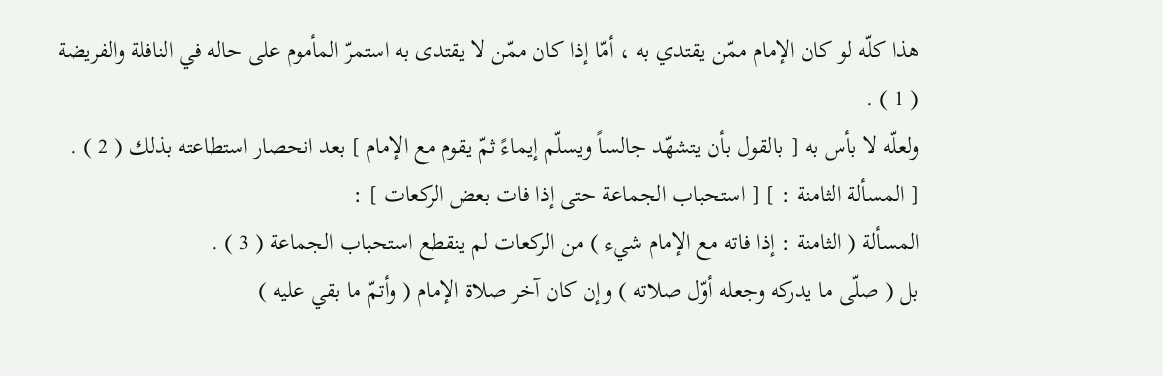هذا كلّه لو كان الإمام ممّن يقتدي به ، أمّا إذا كان ممّن لا يقتدى به استمرّ المأموم على حاله في النافلة والفريضة ( 1 ) .
ولعلّه لا بأس به [ بالقول بأن يتشهّد جالساً ويسلّم إيماءً ثمّ يقوم مع الإمام ] بعد انحصار استطاعته بذلك ( 2 ) .
[ المسألة الثامنة : ] [ استحباب الجماعة حتى إذا فات بعض الركعات ] :
المسألة ( الثامنة : إذا فاته مع الإمام شيء ) من الركعات لم ينقطع استحباب الجماعة ( 3 ) .
بل ( صلّى ما يدركه وجعله أوّل صلاته ) وإن كان آخر صلاة الإمام ( وأتمّ ما بقي عليه )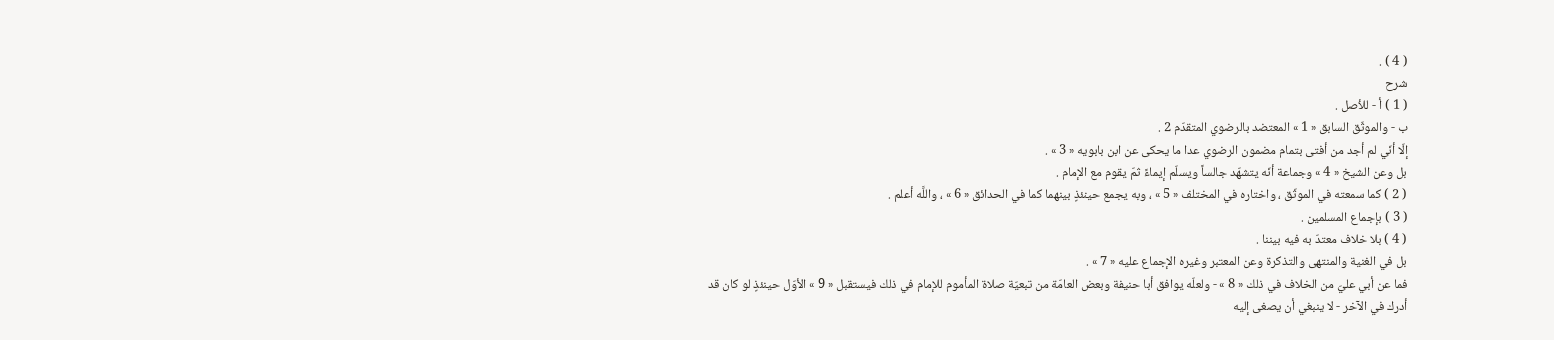( 4 ) .
شرح
( 1 ) أ - للأصل .
ب - والموثّق السابق « 1 » المعتضد بالرضوي المتقدّم 2 .
إلّا أنّي لم أجد من أفتى بتمام مضمون الرضوي عدا ما يحكى عن ابن بابويه « 3 » .
بل وعن الشيخ « 4 » وجماعة أنّه يتشهّد جالساً ويسلّم إيماءً ثمّ يقوم مع الإمام .
( 2 ) كما سمعته في الموثّق ، واختاره في المختلف « 5 » ، وبه يجمع حينئذٍ بينهما كما في الحدائق « 6 » ، واللَّه أعلم .
( 3 ) بإجماع المسلمين .
( 4 ) بلا خلاف معتدّ به فيه بيننا .
بل في الغنية والمنتهى والتذكرة وعن المعتبر وغيره الإجماع عليه « 7 » .
فما عن أبي عليّ من الخلاف في ذلك « 8 » - ولعلّه يوافق أبا حنيفة وبعض العامّة من تبعيّة صلاة المأموم للإمام في ذلك فيستقبل « 9 » الأوّل حينئذٍ لو كان قد أدرك في الآخر - لا ينبغي أن يصغى إليه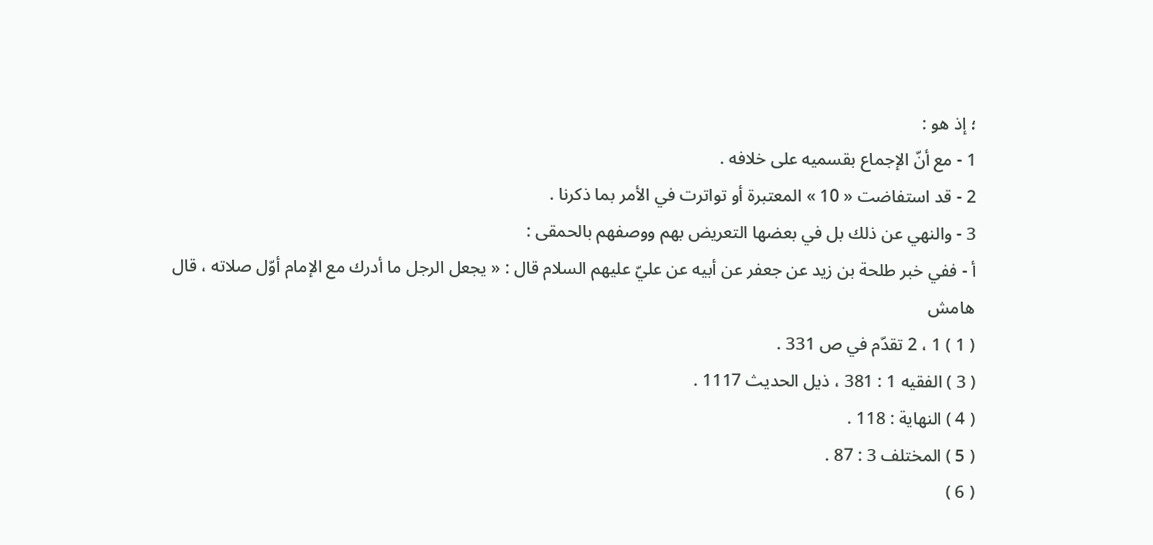؛ إذ هو :
1 - مع أنّ الإجماع بقسميه على خلافه .
2 - قد استفاضت « 10 » المعتبرة أو تواترت في الأمر بما ذكرنا .
3 - والنهي عن ذلك بل في بعضها التعريض بهم ووصفهم بالحمقى :
أ - ففي خبر طلحة بن زيد عن جعفر عن أبيه عن عليّ عليهم السلام قال : « يجعل الرجل ما أدرك مع الإمام أوّل صلاته ، قال
هامش
( 1 ) 1 ، 2 تقدّم في ص 331 .
( 3 ) الفقيه 1 : 381 ، ذيل الحديث 1117 .
( 4 ) النهاية : 118 .
( 5 ) المختلف 3 : 87 .
( 6 )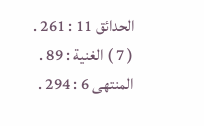الحدائق 11 : 261 .
( 7 ) الغنية : 89 . المنتهى 6 : 294 .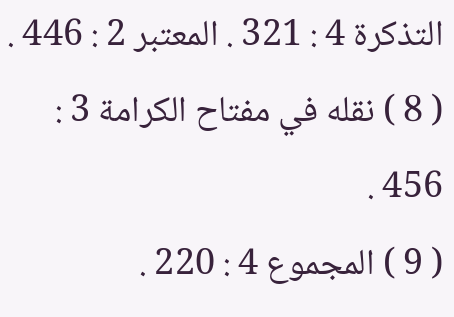التذكرة 4 : 321 . المعتبر 2 : 446 .
( 8 ) نقله في مفتاح الكرامة 3 : 456 .
( 9 ) المجموع 4 : 220 .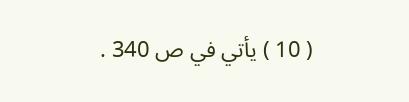( 10 ) يأتي في ص 340 .